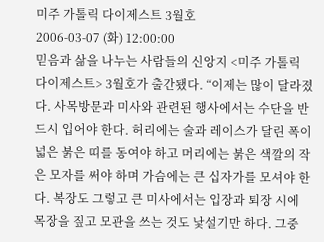미주 가톨릭 다이제스트 3월호
2006-03-07 (화) 12:00:00
믿음과 삶을 나누는 사람들의 신앙지 <미주 가톨릭 다이제스트> 3월호가 출간됐다. “이제는 많이 달라졌다. 사목방문과 미사와 관련된 행사에서는 수단을 반드시 입어야 한다. 허리에는 술과 레이스가 달린 폭이 넓은 붉은 띠를 동여야 하고 머리에는 붉은 색깔의 작은 모자를 써야 하며 가슴에는 큰 십자가를 모셔야 한다. 복장도 그렇고 큰 미사에서는 입장과 퇴장 시에 목장을 짚고 모관을 쓰는 것도 낯설기만 하다. 그중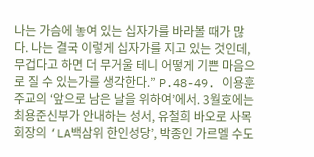나는 가슴에 놓여 있는 십자가를 바라볼 때가 많다. 나는 결국 이렇게 십자가를 지고 있는 것인데, 무겁다고 하면 더 무거울 테니 어떻게 기쁜 마음으로 질 수 있는가를 생각한다.” P.48-49. 이용훈주교의 ‘앞으로 남은 날을 위하여’에서. 3월호에는 최용준신부가 안내하는 성서, 유철희 바오로 사목회장의 ‘LA백삼위 한인성당’, 박종인 가르멜 수도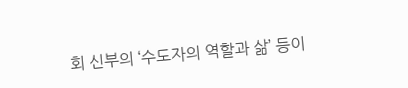회 신부의 ‘수도자의 역할과 삶’ 등이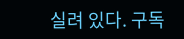실려 있다. 구독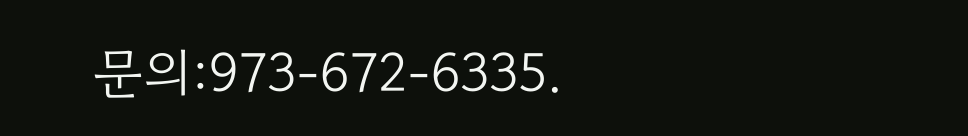문의:973-672-6335.